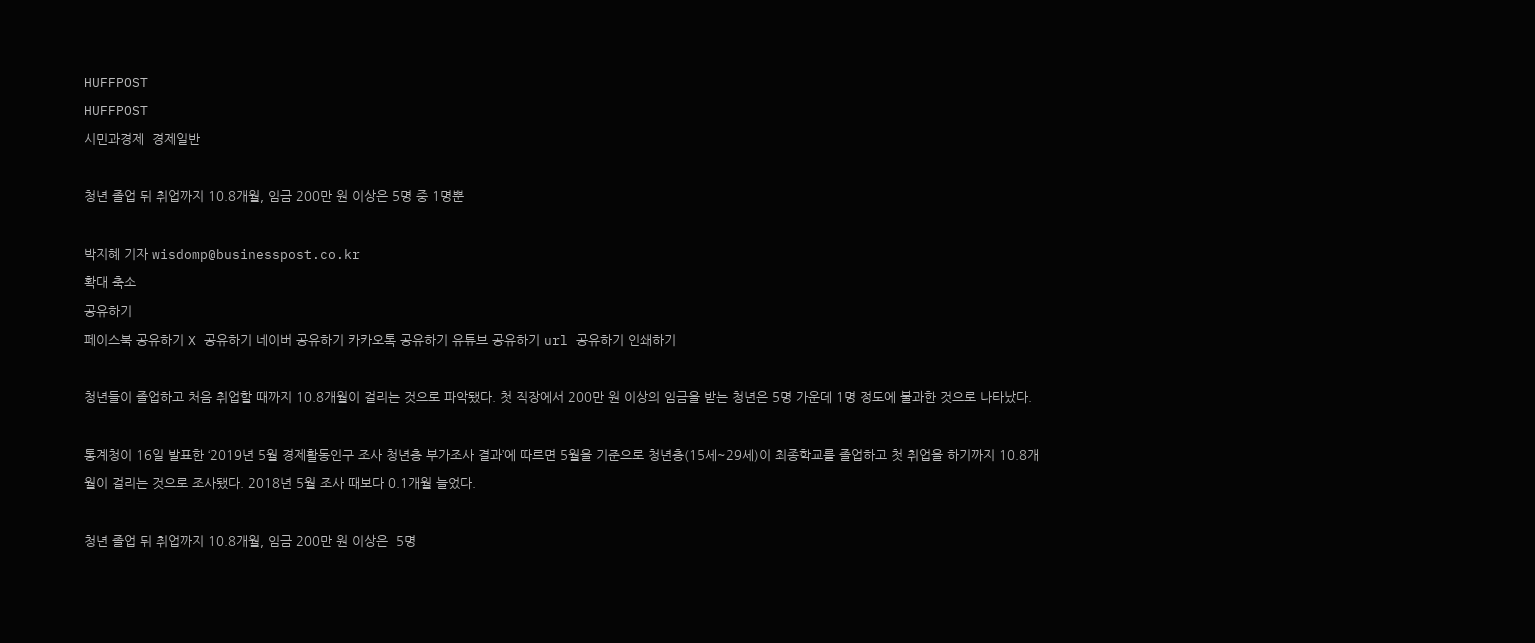HUFFPOST
HUFFPOST
시민과경제  경제일반

청년 졸업 뒤 취업까지 10.8개월, 임금 200만 원 이상은 5명 중 1명뿐

박지혜 기자 wisdomp@businesspost.co.kr
확대 축소
공유하기
페이스북 공유하기 X 공유하기 네이버 공유하기 카카오톡 공유하기 유튜브 공유하기 url 공유하기 인쇄하기

청년들이 졸업하고 처음 취업할 때까지 10.8개월이 걸리는 것으로 파악됐다. 첫 직장에서 200만 원 이상의 임금을 받는 청년은 5명 가운데 1명 정도에 불과한 것으로 나타났다.

통계청이 16일 발표한 ‘2019년 5월 경제활동인구 조사 청년층 부가조사 결과’에 따르면 5월을 기준으로 청년층(15세~29세)이 최종학교를 졸업하고 첫 취업을 하기까지 10.8개월이 걸리는 것으로 조사됐다. 2018년 5월 조사 때보다 0.1개월 늘었다.

청년 졸업 뒤 취업까지 10.8개월, 임금 200만 원 이상은  5명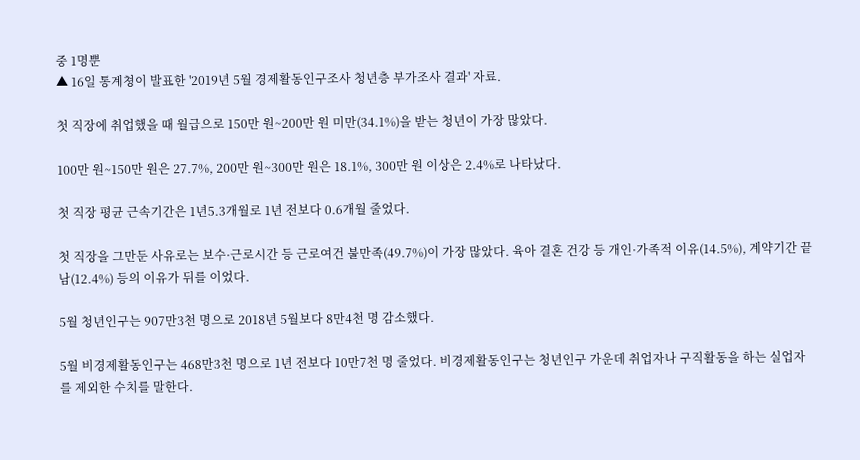중 1명뿐
▲ 16일 통계쳥이 발표한 '2019년 5월 경제활동인구조사 청년층 부가조사 결과' 자료.

첫 직장에 취업했을 때 월급으로 150만 원~200만 원 미만(34.1%)을 받는 청년이 가장 많았다.

100만 원~150만 원은 27.7%, 200만 원~300만 원은 18.1%, 300만 원 이상은 2.4%로 나타났다.

첫 직장 평균 근속기간은 1년5.3개월로 1년 전보다 0.6개월 줄었다.

첫 직장을 그만둔 사유로는 보수·근로시간 등 근로여건 불만족(49.7%)이 가장 많았다. 육아 결혼 건강 등 개인·가족적 이유(14.5%), 계약기간 끝남(12.4%) 등의 이유가 뒤를 이었다.

5월 청년인구는 907만3천 명으로 2018년 5월보다 8만4천 명 감소했다.

5월 비경제활동인구는 468만3천 명으로 1년 전보다 10만7천 명 줄었다. 비경제활동인구는 청년인구 가운데 취업자나 구직활동을 하는 실업자를 제외한 수치를 말한다.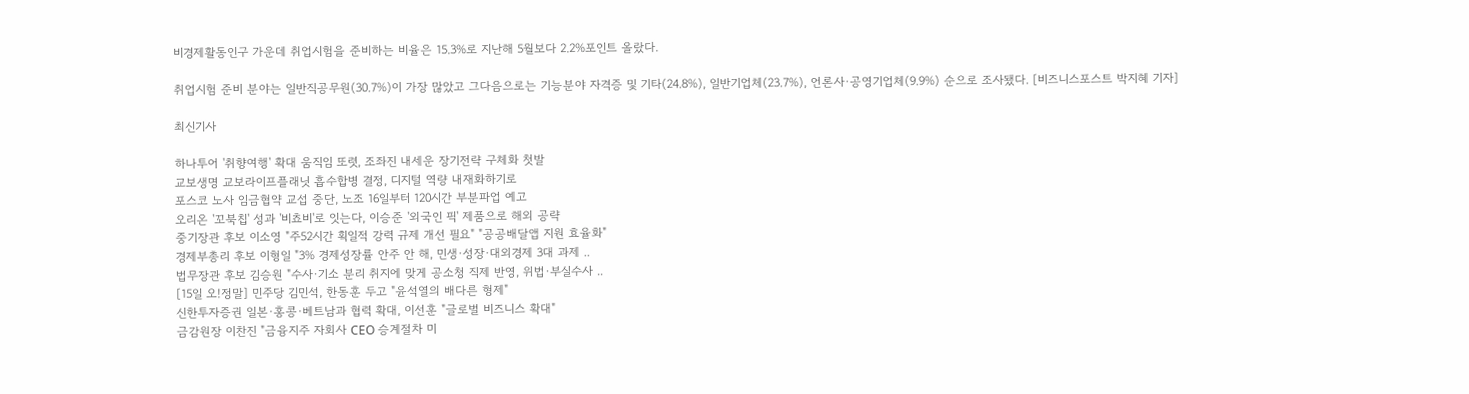비경제활동인구 가운데 취업시험을 준비하는 비율은 15.3%로 지난해 5월보다 2.2%포인트 올랐다.

취업시험 준비 분야는 일반직공무원(30.7%)이 가장 많았고 그다음으로는 기능분야 자격증 및 기타(24.8%), 일반기업체(23.7%), 언론사·공영기업체(9.9%) 순으로 조사됐다. [비즈니스포스트 박지혜 기자]

최신기사

하나투어 '취향여행' 확대 움직임 또렷, 조좌진 내세운 장기전략 구체화 첫발
교보생명 교보라이프플래닛 흡수합병 결정, 디지털 역량 내재화하기로
포스코 노사 임금협약 교섭 중단, 노조 16일부터 120시간 부분파업 예고
오리온 '꼬북칩' 성과 '비쵸비'로 잇는다, 이승준 '외국인 픽' 제품으로 해외 공략
중기장관 후보 이소영 "주52시간 획일적 강력 규제 개선 필요" "공공배달앱 지원 효율화"
경제부총리 후보 이형일 "3% 경제성장률 안주 안 해, 민생·성장·대외경제 3대 과제 ..
법무장관 후보 김승원 "수사·기소 분리 취지에 맞게 공소청 직제 반영, 위법·부실수사 ..
[15일 오!정말] 민주당 김민석, 한동훈 두고 "윤석열의 배다른 형제"
신한투자증권 일본·홍콩·베트남과 협력 확대, 이선훈 "글로벌 비즈니스 확대"
금감원장 이찬진 "금융지주 자회사 CEO 승계절차 미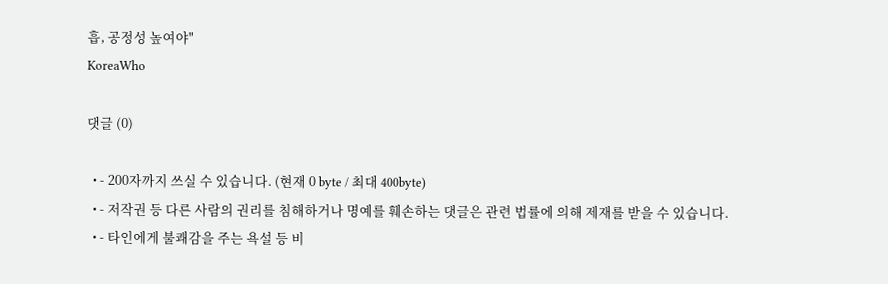흡, 공정성 높여야"
KoreaWho

댓글 (0)

  • - 200자까지 쓰실 수 있습니다. (현재 0 byte / 최대 400byte)
  • - 저작권 등 다른 사람의 권리를 침해하거나 명예를 훼손하는 댓글은 관련 법률에 의해 제재를 받을 수 있습니다.
  • - 타인에게 불쾌감을 주는 욕설 등 비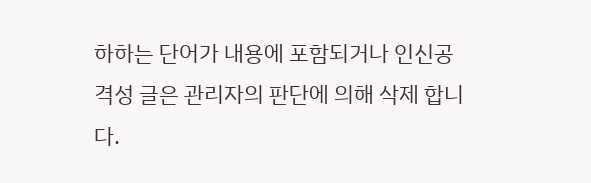하하는 단어가 내용에 포함되거나 인신공격성 글은 관리자의 판단에 의해 삭제 합니다.